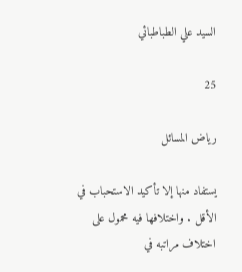السيد علي الطباطبائي

25

رياض المسائل

يستفاد منها إلا تأكيد الاستحباب في الأقل . واختلافها فيه محمول على اختلاف مراتبه في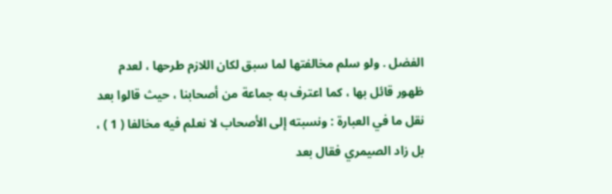الفضل . ولو سلم مخالفتها لما سبق لكان اللازم طرحها ، لعدم ظهور قائل بها ، كما اعترف به جماعة من أصحابنا ، حيث قالوا بعد نقل ما في العبارة : ونسبته إلى الأصحاب لا نعلم فيه مخالفا ( 1 ) ، بل زاد الصيمري فقال بعد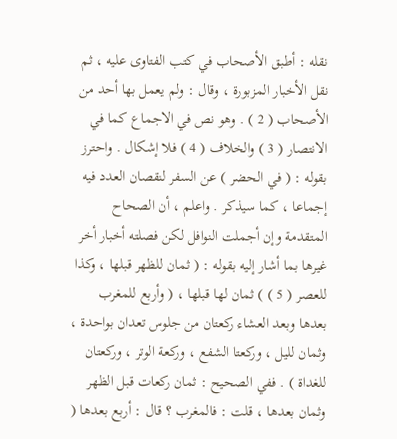نقله : أطبق الأصحاب في كتب الفتاوى عليه ، ثم نقل الأخبار المزبورة ، وقال : ولم يعمل بها أحد من الأصحاب ( 2 ) . وهو نص في الاجماع كما في الانتصار ( 3 ) والخلاف ( 4 ) فلا إشكال . واحترز بقوله : ( في الحضر ) عن السفر لنقصان العدد فيه إجماعا ، كما سيذكر . واعلم ، أن الصحاح المتقدمة وإن أجملت النوافل لكن فصلته أخبار أخر غيرها بما أشار إليه بقوله : ( ثمان للظهر قبلها ، وكذا للعصر ( 5 ) ) ثمان لها قبلها ، ( وأربع للمغرب بعدها وبعد العشاء ركعتان من جلوس تعدان بواحدة ، وثمان لليل ، وركعتا الشفع ، وركعة الوتر ، وركعتان للغداة ) . ففي الصحيح : ثمان ركعات قبل الظهر وثمان بعدها ، قلت : فالمغرب ؟ قال : أربع بعدها (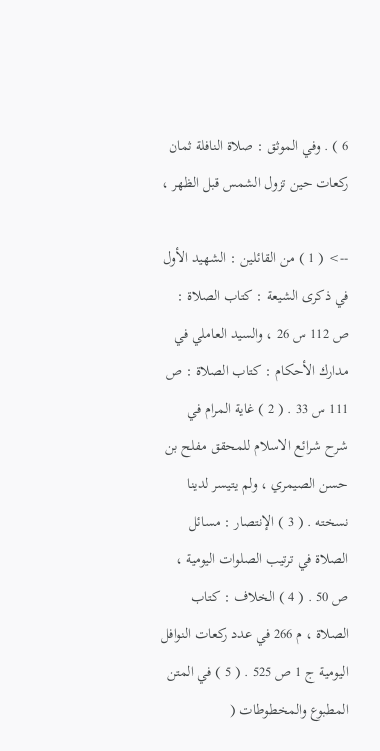6 ) . وفي الموثق : صلاة النافلة ثمان ركعات حين تزول الشمس قبل الظهر ،

--> ( 1 ) من القائلين : الشهيد الأول في ذكرى الشيعة : كتاب الصلاة : ص 112 س 26 ، والسيد العاملي في مدارك الأحكام : كتاب الصلاة : ص 111 س 33 . ( 2 ) غاية المرام في شرح شرائع الاسلام للمحقق مفلح بن حسن الصيمري ، ولم يتيسر لدينا نسخته . ( 3 ) الإنتصار : مسائل الصلاة في ترتيب الصلوات اليومية ، ص 50 . ( 4 ) الخلاف : كتاب الصلاة ، م 266 في عدد ركعات النوافل اليومية ج 1 ص 525 . ( 5 ) في المتن المطبوع والمخطوطات (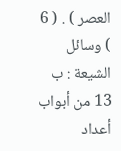العصر ) . ( 6 ) وسائل الشيعة : ب 13 من أبواب أعداد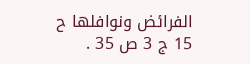الفرائض ونوافلها ح 15 ج 3 ص 35 .